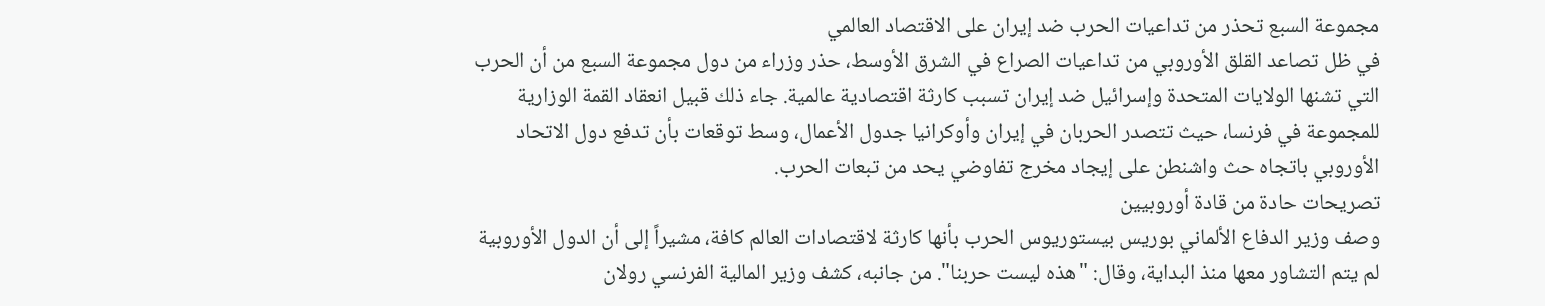مجموعة السبع تحذر من تداعيات الحرب ضد إيران على الاقتصاد العالمي
في ظل تصاعد القلق الأوروبي من تداعيات الصراع في الشرق الأوسط، حذر وزراء من دول مجموعة السبع من أن الحرب التي تشنها الولايات المتحدة وإسرائيل ضد إيران تسبب كارثة اقتصادية عالمية. جاء ذلك قبيل انعقاد القمة الوزارية للمجموعة في فرنسا، حيث تتصدر الحربان في إيران وأوكرانيا جدول الأعمال، وسط توقعات بأن تدفع دول الاتحاد الأوروبي باتجاه حث واشنطن على إيجاد مخرج تفاوضي يحد من تبعات الحرب.
تصريحات حادة من قادة أوروبيين
وصف وزير الدفاع الألماني بوريس بيستوريوس الحرب بأنها كارثة لاقتصادات العالم كافة، مشيراً إلى أن الدول الأوروبية لم يتم التشاور معها منذ البداية، وقال: "هذه ليست حربنا". من جانبه، كشف وزير المالية الفرنسي رولان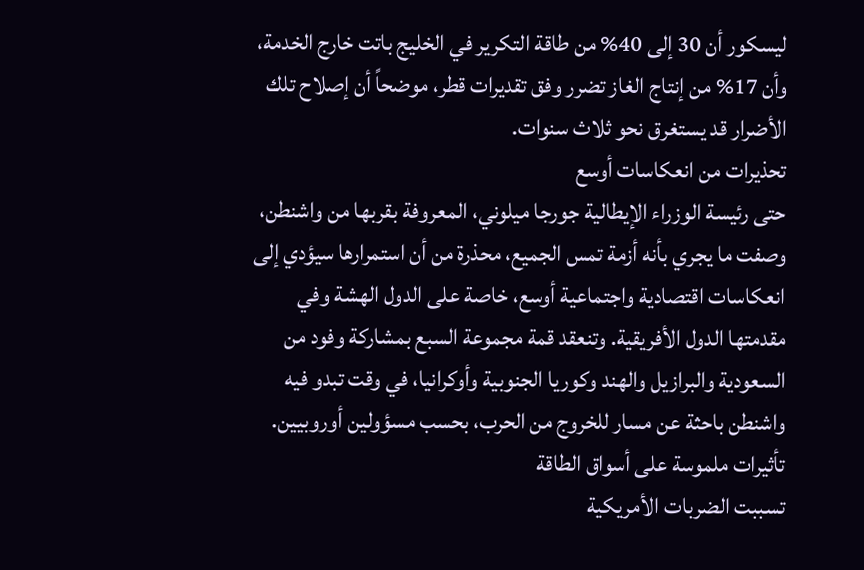ليسكور أن 30 إلى 40% من طاقة التكرير في الخليج باتت خارج الخدمة، وأن 17% من إنتاج الغاز تضرر وفق تقديرات قطر، موضحاً أن إصلاح تلك الأضرار قد يستغرق نحو ثلاث سنوات.
تحذيرات من انعكاسات أوسع
حتى رئيسة الوزراء الإيطالية جورجا ميلوني، المعروفة بقربها من واشنطن، وصفت ما يجري بأنه أزمة تمس الجميع، محذرة من أن استمرارها سيؤدي إلى انعكاسات اقتصادية واجتماعية أوسع، خاصة على الدول الهشة وفي مقدمتها الدول الأفريقية. وتنعقد قمة مجموعة السبع بمشاركة وفود من السعودية والبرازيل والهند وكوريا الجنوبية وأوكرانيا، في وقت تبدو فيه واشنطن باحثة عن مسار للخروج من الحرب، بحسب مسؤولين أوروبيين.
تأثيرات ملموسة على أسواق الطاقة
تسببت الضربات الأمريكية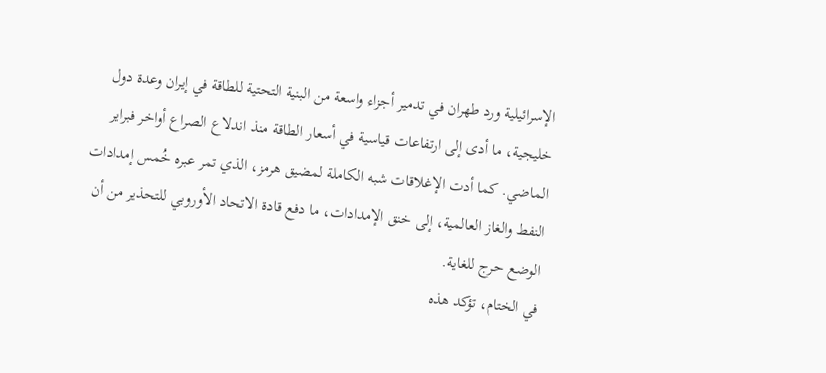الإسرائيلية ورد طهران في تدمير أجزاء واسعة من البنية التحتية للطاقة في إيران وعدة دول خليجية، ما أدى إلى ارتفاعات قياسية في أسعار الطاقة منذ اندلاع الصراع أواخر فبراير الماضي. كما أدت الإغلاقات شبه الكاملة لمضيق هرمز، الذي تمر عبره خُمس إمدادات النفط والغاز العالمية، إلى خنق الإمدادات، ما دفع قادة الاتحاد الأوروبي للتحذير من أن الوضع حرج للغاية.
في الختام، تؤكد هذه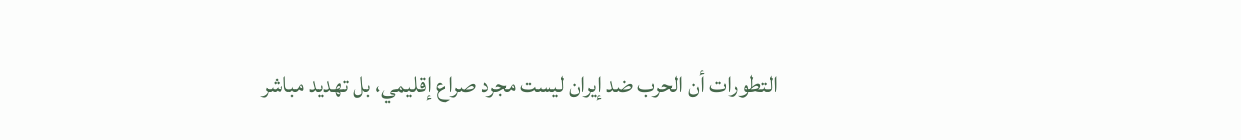التطورات أن الحرب ضد إيران ليست مجرد صراع إقليمي، بل تهديد مباشر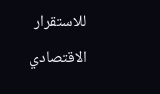للاستقرار الاقتصادي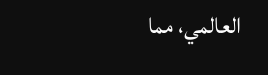العالمي، مما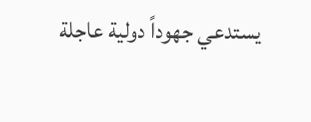يستدعي جهوداً دولية عاجلة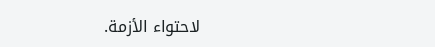لاحتواء الأزمة.